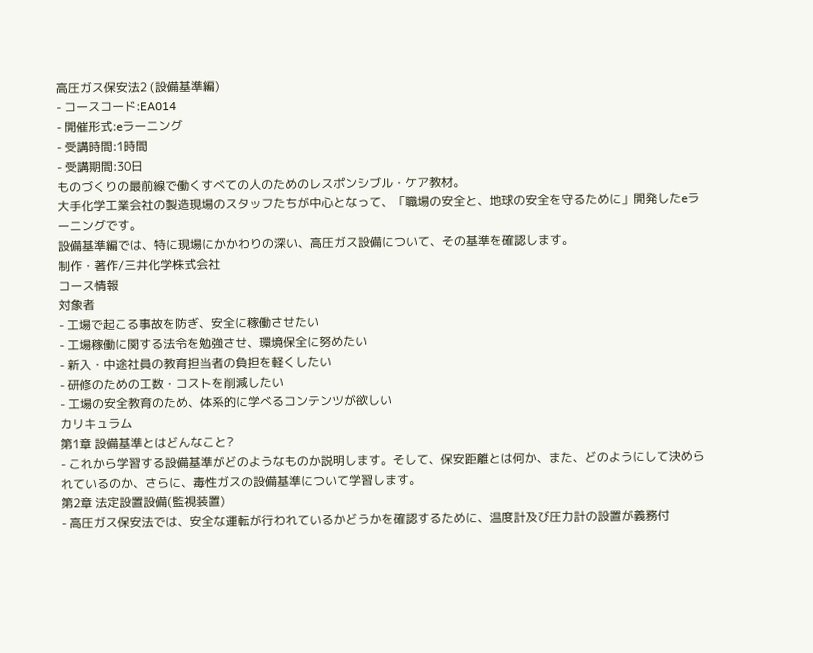高圧ガス保安法2 (設備基準編)
- コースコード:EA014
- 開催形式:eラーニング
- 受講時間:1時間
- 受講期間:30日
ものづくりの最前線で働くすべての人のためのレスポンシブル・ケア教材。
大手化学工業会社の製造現場のスタッフたちが中心となって、「職場の安全と、地球の安全を守るために」開発したeラーニングです。
設備基準編では、特に現場にかかわりの深い、高圧ガス設備について、その基準を確認します。
制作・著作/三井化学株式会社
コース情報
対象者
- 工場で起こる事故を防ぎ、安全に稼働させたい
- 工場稼働に関する法令を勉強させ、環境保全に努めたい
- 新入・中途社員の教育担当者の負担を軽くしたい
- 研修のための工数・コストを削減したい
- 工場の安全教育のため、体系的に学べるコンテンツが欲しい
カリキュラム
第1章 設備基準とはどんなこと?
- これから学習する設備基準がどのようなものか説明します。そして、保安距離とは何か、また、どのようにして決められているのか、さらに、毒性ガスの設備基準について学習します。
第2章 法定設置設備(監視装置)
- 高圧ガス保安法では、安全な運転が行われているかどうかを確認するために、温度計及び圧力計の設置が義務付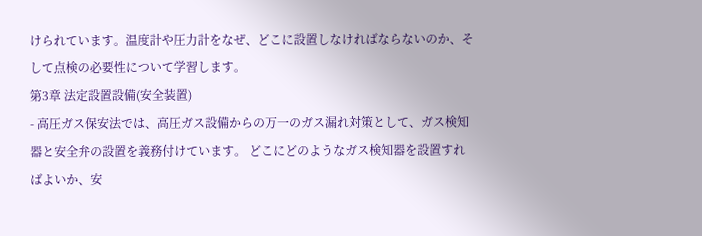けられています。温度計や圧力計をなぜ、どこに設置しなければならないのか、そして点検の必要性について学習します。
第3章 法定設置設備(安全装置)
- 高圧ガス保安法では、高圧ガス設備からの万一のガス漏れ対策として、ガス検知器と安全弁の設置を義務付けています。 どこにどのようなガス検知器を設置すればよいか、安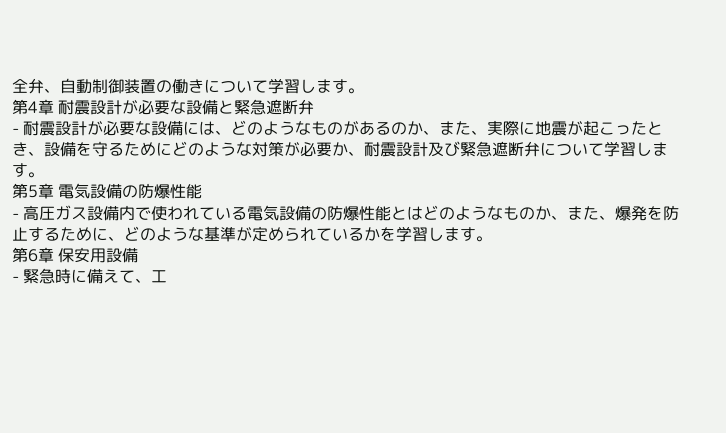全弁、自動制御装置の働きについて学習します。
第4章 耐震設計が必要な設備と緊急遮断弁
- 耐震設計が必要な設備には、どのようなものがあるのか、また、実際に地震が起こったとき、設備を守るためにどのような対策が必要か、耐震設計及び緊急遮断弁について学習します。
第5章 電気設備の防爆性能
- 高圧ガス設備内で使われている電気設備の防爆性能とはどのようなものか、また、爆発を防止するために、どのような基準が定められているかを学習します。
第6章 保安用設備
- 緊急時に備えて、工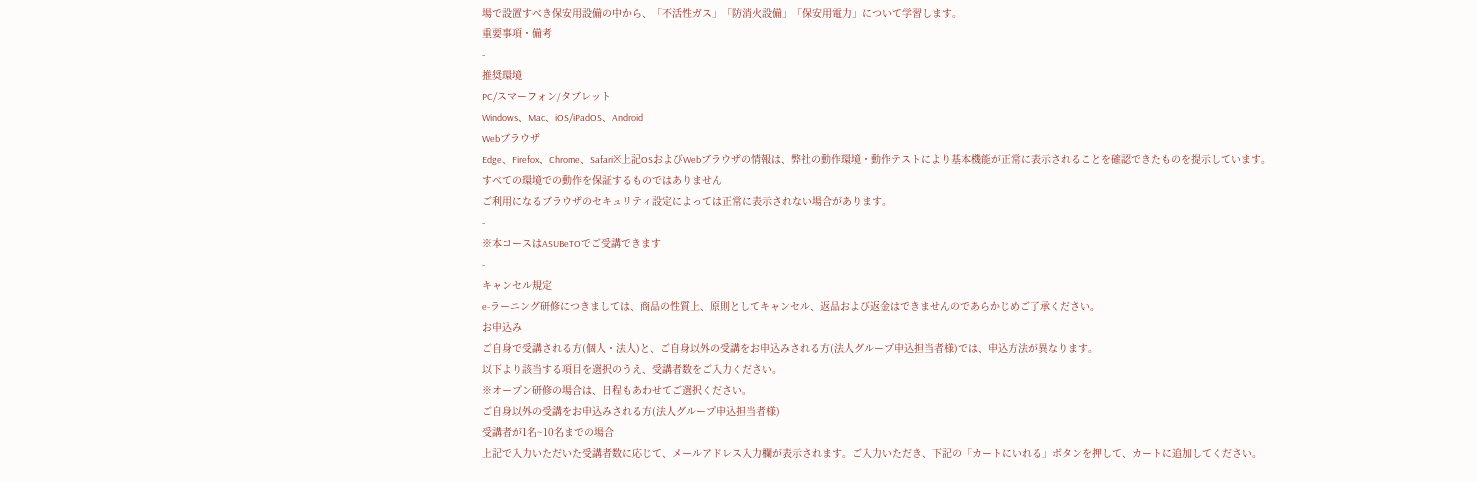場で設置すべき保安用設備の中から、「不活性ガス」「防消火設備」「保安用電力」について学習します。
重要事項・備考
-
推奨環境
PC/スマーフォン/タブレット
Windows、Mac、iOS/iPadOS、Android
Webブラウザ
Edge、Firefox、Chrome、Safari※上記OSおよびWebブラウザの情報は、弊社の動作環境・動作テストにより基本機能が正常に表示されることを確認できたものを提示しています。
すべての環境での動作を保証するものではありません
ご利用になるブラウザのセキュリティ設定によっては正常に表示されない場合があります。
-
※本コースはASUBeTOでご受講できます
-
キャンセル規定
e-ラーニング研修につきましては、商品の性質上、原則としてキャンセル、返品および返金はできませんのであらかじめご了承ください。
お申込み
ご自身で受講される方(個人・法人)と、ご自身以外の受講をお申込みされる方(法人グループ申込担当者様)では、申込方法が異なります。
以下より該当する項目を選択のうえ、受講者数をご入力ください。
※オープン研修の場合は、日程もあわせてご選択ください。
ご自身以外の受講をお申込みされる方(法人グループ申込担当者様)
受講者が1名~10名までの場合
上記で入力いただいた受講者数に応じて、メールアドレス入力欄が表示されます。ご入力いただき、下記の「カートにいれる」ボタンを押して、カートに追加してください。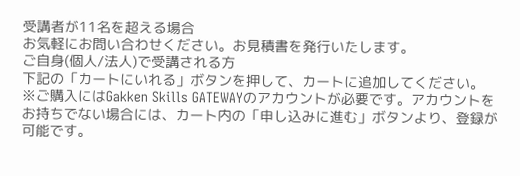受講者が11名を超える場合
お気軽にお問い合わせください。お見積書を発行いたします。
ご自身(個人/法人)で受講される方
下記の「カートにいれる」ボタンを押して、カートに追加してください。
※ご購入にはGakken Skills GATEWAYのアカウントが必要です。アカウントをお持ちでない場合には、カート内の「申し込みに進む」ボタンより、登録が可能です。